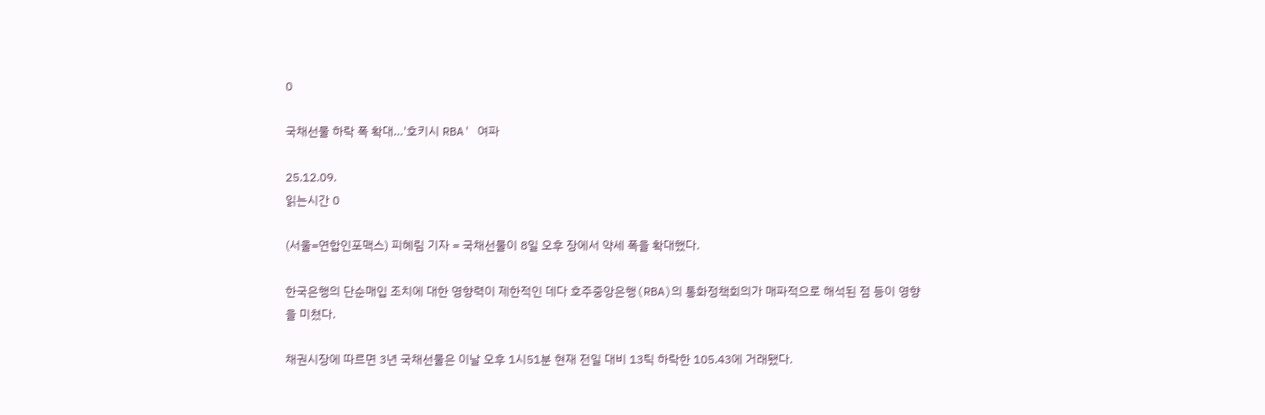0

국채선물 하락 폭 확대…'호키시 RBA' 여파

25.12.09.
읽는시간 0

(서울=연합인포맥스) 피혜림 기자 = 국채선물이 8일 오후 장에서 약세 폭을 확대했다.

한국은행의 단순매입 조치에 대한 영향력이 제한적인 데다 호주중앙은행(RBA)의 통화정책회의가 매파적으로 해석된 점 등이 영향을 미쳤다.

채권시장에 따르면 3년 국채선물은 이날 오후 1시51분 현재 전일 대비 13틱 하락한 105.43에 거래됐다.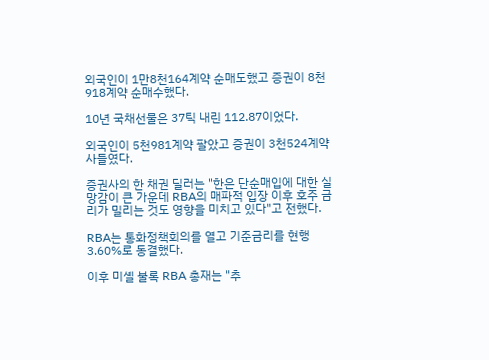외국인이 1만8천164계약 순매도했고 증권이 8천918계약 순매수했다.

10년 국채선물은 37틱 내린 112.87이었다.

외국인이 5천981계약 팔았고 증권이 3천524계약 사들였다.

증권사의 한 채권 딜러는 "한은 단순매입에 대한 실망감이 큰 가운데 RBA의 매파적 입장 이후 호주 금리가 밀리는 것도 영향을 미치고 있다"고 전했다.

RBA는 통화정책회의를 열고 기준금리를 현행 3.60%로 동결했다.

이후 미셸 불록 RBA 총재는 "추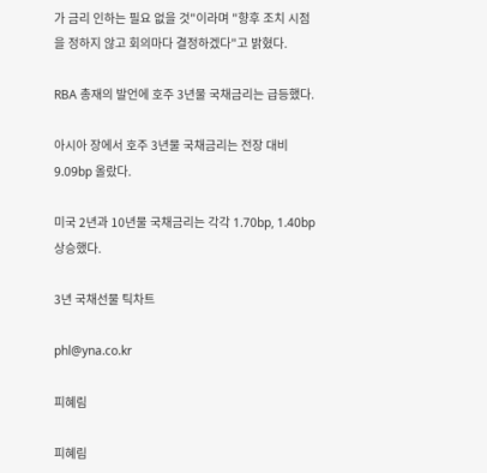가 금리 인하는 필요 없을 것"이라며 "향후 조치 시점을 정하지 않고 회의마다 결정하겠다"고 밝혔다.

RBA 총재의 발언에 호주 3년물 국채금리는 급등했다.

아시아 장에서 호주 3년물 국채금리는 전장 대비 9.09bp 올랐다.

미국 2년과 10년물 국채금리는 각각 1.70bp, 1.40bp 상승했다.

3년 국채선물 틱차트

phl@yna.co.kr

피혜림

피혜림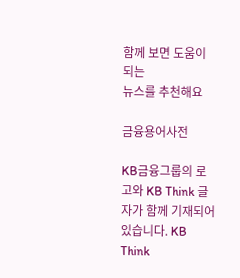함께 보면 도움이 되는
뉴스를 추천해요

금융용어사전

KB금융그룹의 로고와 KB Think 글자가 함께 기재되어 있습니다. KB Think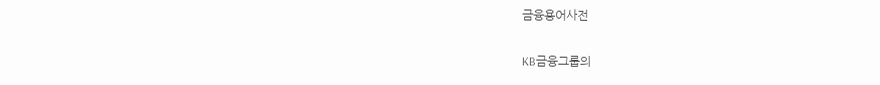금융용어사전

KB금융그룹의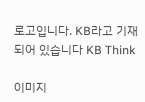로고입니다. KB라고 기재되어 있습니다 KB Think

이미지